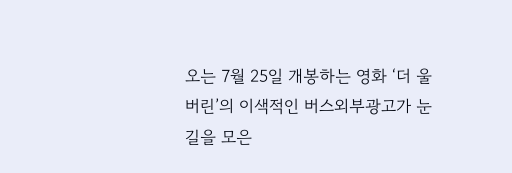오는 7월 25일 개봉하는 영화 ‘더 울버린’의 이색적인 버스외부광고가 눈길을 모은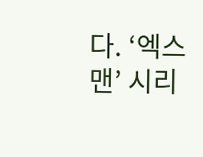다. ‘엑스맨’ 시리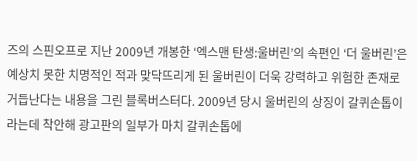즈의 스핀오프로 지난 2009년 개봉한 ‘엑스맨 탄생:울버린’의 속편인 ‘더 울버린’은 예상치 못한 치명적인 적과 맞닥뜨리게 된 울버린이 더욱 강력하고 위험한 존재로 거듭난다는 내용을 그린 블록버스터다. 2009년 당시 울버린의 상징이 갈퀴손톱이라는데 착안해 광고판의 일부가 마치 갈퀴손톱에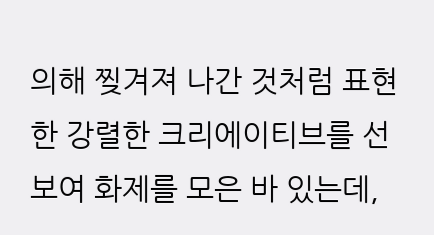의해 찢겨져 나간 것처럼 표현한 강렬한 크리에이티브를 선보여 화제를 모은 바 있는데,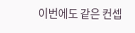이번에도 같은 컨셉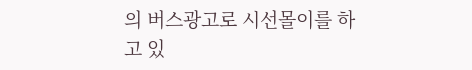의 버스광고로 시선몰이를 하고 있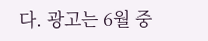다. 광고는 6월 중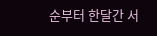순부터 한달간 서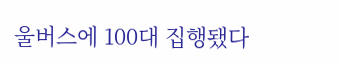울버스에 100대 집행됐다